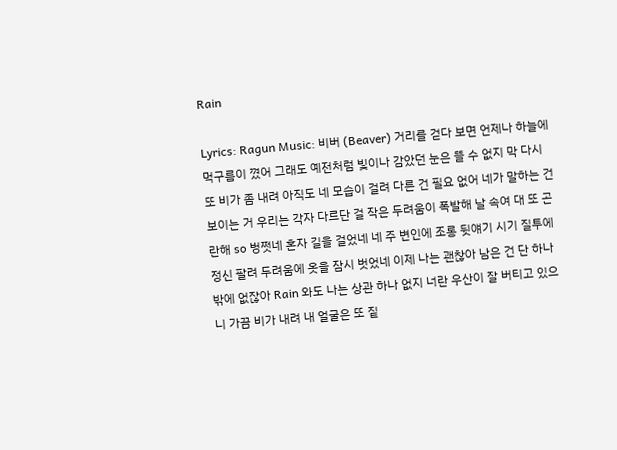Rain

Lyrics: Ragun Music: 비버 (Beaver) 거리를 걷다 보면 언제나 하늘에 먹구름이 꼈어 그래도 예전처럼 빛이나 감았던 눈은 뜰 수 없지 막 다시 또 비가 좀 내려 아직도 네 모습이 걸려 다른 건 필요 없어 네가 말하는 건 보이는 거 우리는 각자 다르단 걸 작은 두려움이 폭발해 날 속여 대 또 곤란해 so 벙쩟네 혼자 길을 걸었네 네 주 변인에 조롱 뒷얘기 시기 질투에 정신 팔려 두려움에 옷을 잠시 벗었네 이제 나는 괜찮아 남은 건 단 하나밖에 없잖아 Rain 와도 나는 상관 하나 없지 너란 우산이 잘 버티고 있으니 가끔 비가 내려 내 얼굴은 또 짙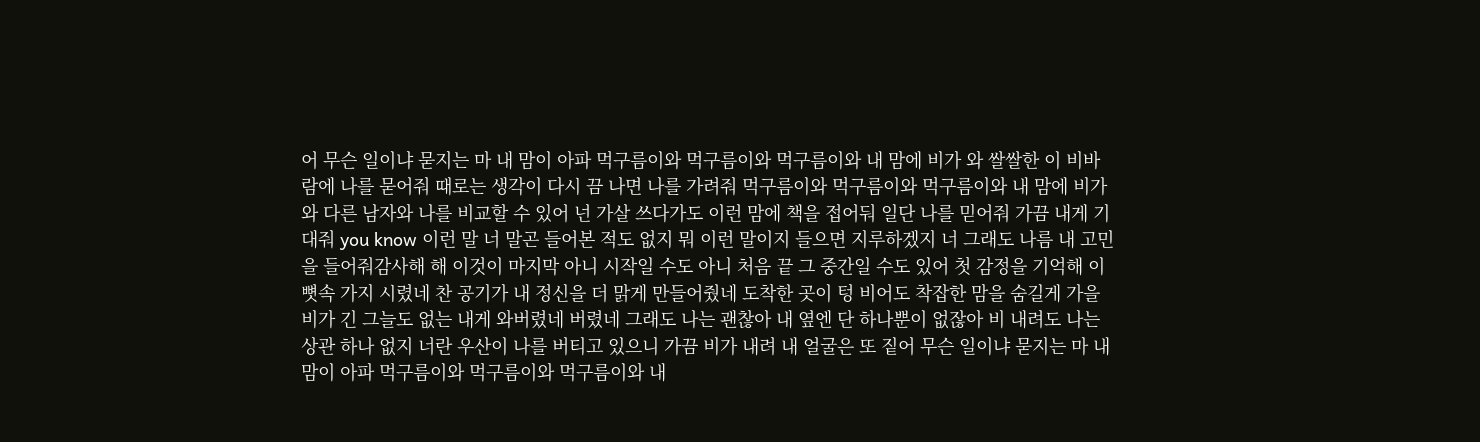어 무슨 일이냐 묻지는 마 내 맘이 아파 먹구름이와 먹구름이와 먹구름이와 내 맘에 비가 와 쌀쌀한 이 비바람에 나를 묻어줘 때로는 생각이 다시 끔 나면 나를 가려줘 먹구름이와 먹구름이와 먹구름이와 내 맘에 비가 와 다른 남자와 나를 비교할 수 있어 넌 가살 쓰다가도 이런 맘에 책을 접어둬 일단 나를 믿어줘 가끔 내게 기대줘 you know 이런 말 너 말곤 들어본 적도 없지 뭐 이런 말이지 들으면 지루하겠지 너 그래도 나름 내 고민을 들어줘감사해 해 이것이 마지막 아니 시작일 수도 아니 처음 끝 그 중간일 수도 있어 첫 감정을 기억해 이 뼛속 가지 시렸네 찬 공기가 내 정신을 더 맑게 만들어줬네 도착한 곳이 텅 비어도 착잡한 맘을 숨길게 가을비가 긴 그늘도 없는 내게 와버렸네 버렸네 그래도 나는 괜찮아 내 옆엔 단 하나뿐이 없잖아 비 내려도 나는 상관 하나 없지 너란 우산이 나를 버티고 있으니 가끔 비가 내려 내 얼굴은 또 짙어 무슨 일이냐 묻지는 마 내 맘이 아파 먹구름이와 먹구름이와 먹구름이와 내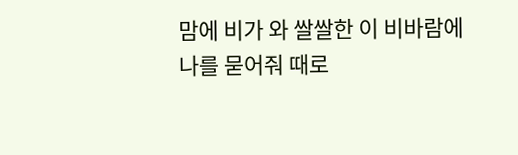맘에 비가 와 쌀쌀한 이 비바람에 나를 묻어줘 때로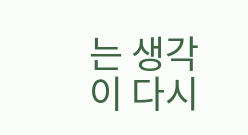는 생각이 다시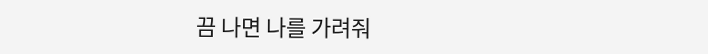끔 나면 나를 가려줘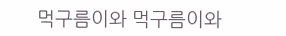먹구름이와 먹구름이와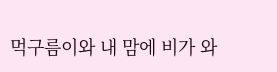먹구름이와 내 맘에 비가 와